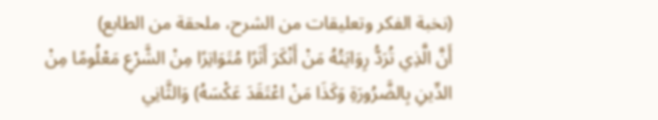(نخبة الفكر وتعليقات من الشرح، ملحقة من الطابع)
أَنَّ الَّذِي تُرَدُّ رِوَايَتُهُ مَنْ أَنْكَرَ أَثَرًا مُتَوَاتِرًا مِنْ الشَّرْعِ مَعْلُومًا مِنْ الدِّينِ بِالضَّرُورَةِ وَكَذَا مَنْ اعْتَقَدَ عَكْسَهُ) وَالثَّانِي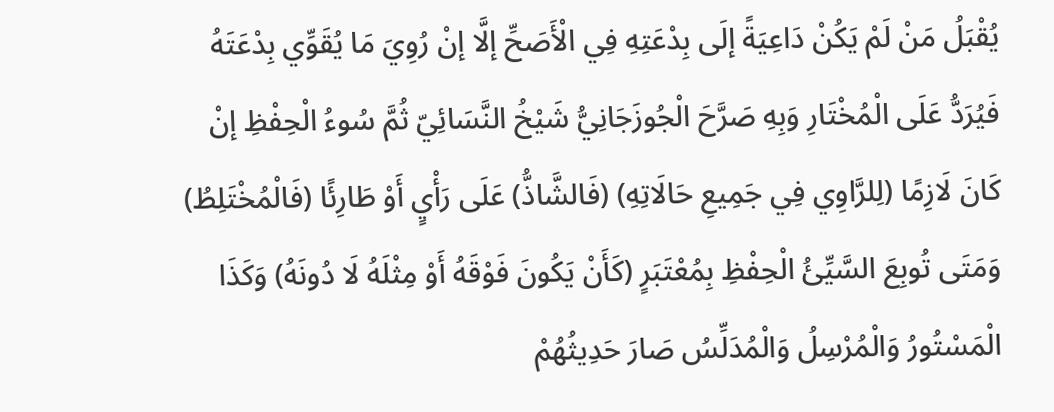يُقْبَلُ مَنْ لَمْ يَكُنْ دَاعِيَةً إلَى بِدْعَتِهِ فِي الْأَصَحِّ إلَّا إنْ رُوِيَ مَا يُقَوِّي بِدْعَتَهُ فَيُرَدُّ عَلَى الْمُخْتَارِ وَبِهِ صَرَّحَ الْجُوزَجَانِيُّ شَيْخُ النَّسَائِيّ ثُمَّ سُوءُ الْحِفْظِ إنْ كَانَ لَازِمًا (لِلرَّاوِي فِي جَمِيعِ حَالَاتِهِ) (فَالشَّاذُّ) عَلَى رَأْيٍ أَوْ طَارِئًا (فَالْمُخْتَلِطُ) وَمَتَى تُوبِعَ السَّيِّئُ الْحِفْظِ بِمُعْتَبَرٍ (كَأَنْ يَكُونَ فَوْقَهُ أَوْ مِثْلَهُ لَا دُونَهُ) وَكَذَا الْمَسْتُورُ وَالْمُرْسِلُ وَالْمُدَلِّسُ صَارَ حَدِيثُهُمْ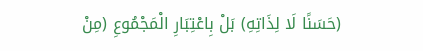(حَسَنًا لَا لِذَاتِهِ) بَلْ بِاعْتِبَارِ الْمَجْمُوعِ (مِنْ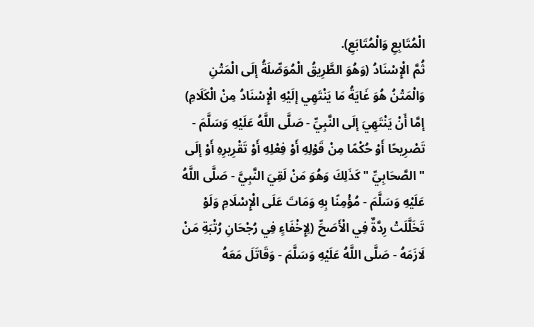الْمُتَابِعِ وَالْمُتَابَعِ).
ثُمَّ الْإِسْنَادُ (وَهُوَ الطَّرِيقُ الْمُوَصِّلَةُ إلَى الْمَتْنِ وَالْمَتْنُ هُوَ غَايَةُ مَا يَنْتَهِي إلَيْهِ الْإِسْنَادُ مِنْ الْكَلَامِ) إمَّا أَنْ يَنْتَهِيَ إلَى النَّبِيِّ - صَلَّى اللَّهُ عَلَيْهِ وَسَلَّمَ - تَصْرِيحًا أَوْ حُكْمًا مِنْ قَوْلِهِ أَوْ فِعْلِهِ أَوْ تَقْرِيرِهِ أَوْ إلَى " الصَّحَابِيِّ " كَذَلِكَ وَهُوَ مَنْ لَقِيَ النَّبِيَّ - صَلَّى اللَّهُ عَلَيْهِ وَسَلَّمَ - مُؤْمِنًا بِهِ وَمَاتَ عَلَى الْإِسْلَامِ وَلَوْ تَخَلَّلَتْ رِدَّةٌ فِي الْأَصَحِّ (لِإِخْفَاءٍ فِي رُجْحَانِ رُتْبَةِ مَنْ لَازَمَهُ - صَلَّى اللَّهُ عَلَيْهِ وَسَلَّمَ - وَقَاتَلَ مَعَهُ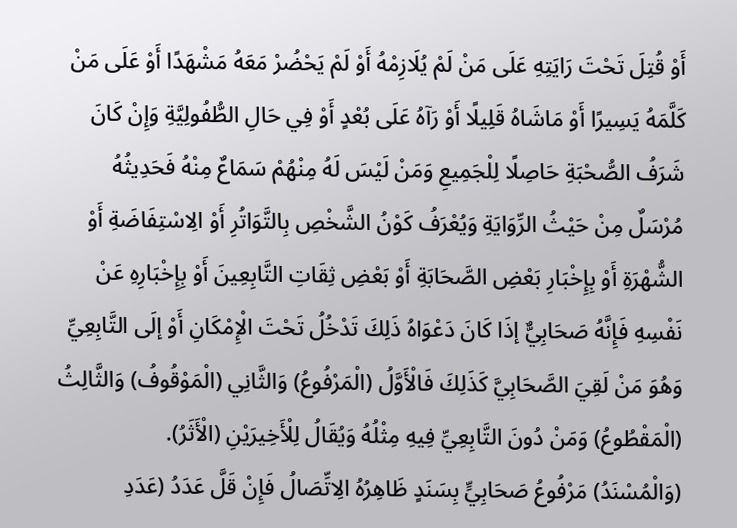أَوْ قُتِلَ تَحْتَ رَايَتِهِ عَلَى مَنْ لَمْ يُلَازِمْهُ أَوْ لَمْ يَحْضُرْ مَعَهُ مَشْهَدًا أَوْ عَلَى مَنْ كَلَّمَهُ يَسِيرًا أَوْ مَاشَاهُ قَلِيلًا أَوْ رَآهُ عَلَى بُعْدٍ أَوْ فِي حَالِ الطُّفُولِيَّةِ وَإِنْ كَانَ شَرَفُ الصُّحْبَةِ حَاصِلًا لِلْجَمِيعِ وَمَنْ لَيْسَ لَهُ مِنْهُمْ سَمَاعٌ مِنْهُ فَحَدِيثُهُ مُرْسَلٌ مِنْ حَيْثُ الرِّوَايَةِ وَيُعْرَفُ كَوْنُ الشَّخْصِ بِالتَّوَاتُرِ أَوْ الِاسْتِفَاضَةِ أَوْ الشُّهْرَةِ أَوْ بِإِخْبَارِ بَعْضِ الصَّحَابَةِ أَوْ بَعْضِ ثِقَاتِ التَّابِعِينَ أَوْ بِإِخْبَارِهِ عَنْ نَفْسِهِ فَإِنَّهُ صَحَابِيٌّ إذَا كَانَ دَعْوَاهُ ذَلِكَ تَدْخُلُ تَحْتَ الْإِمْكَانِ أَوْ إلَى التَّابِعِيِّ وَهُوَ مَنْ لَقِيَ الصَّحَابِيَّ كَذَلِكَ فَالْأَوَّلُ (الْمَرْفُوعُ) وَالثَّانِي (الْمَوْقُوفُ) وَالثَّالِثُ (الْمَقْطُوعُ) وَمَنْ دُونَ التَّابِعِيِّ فِيهِ مِثْلُهُ وَيُقَالُ لِلْأَخِيرَيْنِ (الْأَثَرُ).
(وَالْمُسْنَدُ) مَرْفُوعُ صَحَابِيٍّ بِسَنَدٍ ظَاهِرُهُ الِاتِّصَالُ فَإِنْ قَلَّ عَدَدُ (عَدَدِ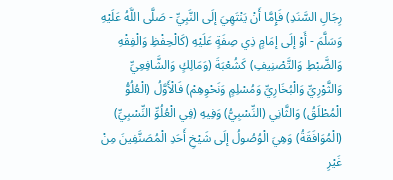رِجَالِ السَّنَدِ) فَإِمَّا أَنْ يَنْتَهِيَ إلَى النَّبِيِّ - صَلَّى اللَّهُ عَلَيْهِ وَسَلَّمَ - أَوْ إلَى إمَامٍ ذِي صِفَةٍ عَلَيْهِ (كَالْحِفْظِ وَالْفِقْهِ وَالضَّبْطِ وَالتَّصْنِيفِ) كَشُعْبَةَ (وَمَالِكٍ وَالشَّافِعِيِّ وَالثَّوْرِيِّ وَالْبُخَارِيِّ وَمُسْلِمٍ وَنَحْوِهِمْ) فَالْأَوَّلُ (الْعُلُوُّ الْمُطْلَقُ) وَالثَّانِي (النِّسْبِيُّ) وَفِيهِ (فِي الْعُلُوِّ النِّسْبِيِّ) (الْمُوَافَقَةُ) وَهِيَ الْوُصُولُ إلَى شَيْخِ أَحَدِ الْمُصَنَّفِينَ مِنْ غَيْرِ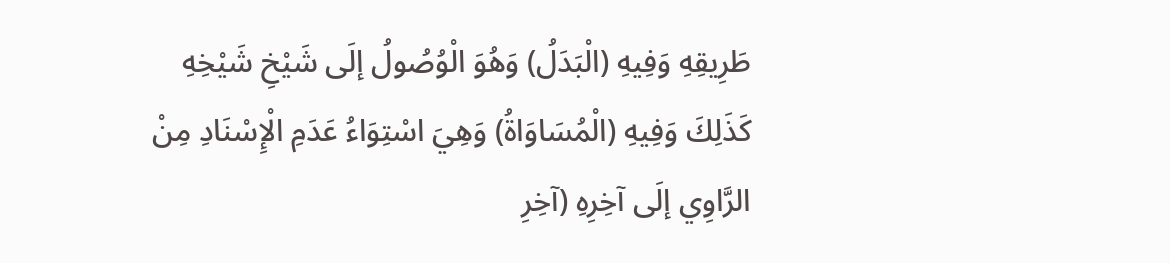طَرِيقِهِ وَفِيهِ (الْبَدَلُ) وَهُوَ الْوُصُولُ إلَى شَيْخِ شَيْخِهِ كَذَلِكَ وَفِيهِ (الْمُسَاوَاةُ) وَهِيَ اسْتِوَاءُ عَدَمِ الْإِسْنَادِ مِنْ الرَّاوِي إلَى آخِرِهِ (آخِرِ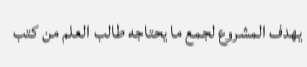يهدف المشروع لجمع ما يحتاجه طالب العلم من كتب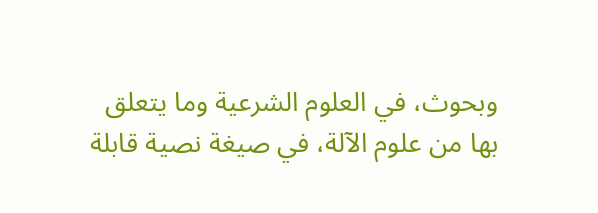وبحوث، في العلوم الشرعية وما يتعلق بها من علوم الآلة، في صيغة نصية قابلة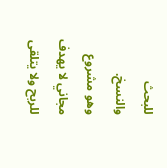للبحث والنسخ.
وهو مشروع مجاني لا يهدف للربح ولا يتلقى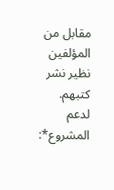مقابل من المؤلفين نظير نشر كتبهم.
لدعم المشروع*: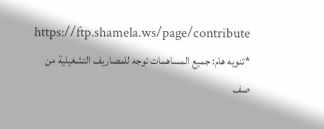https://ftp.shamela.ws/page/contribute
*تنويه هام: جميع المساهمات توجه للمصاريف التشغيلية من صف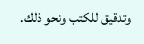وتدقيق للكتب ونحو ذلك.